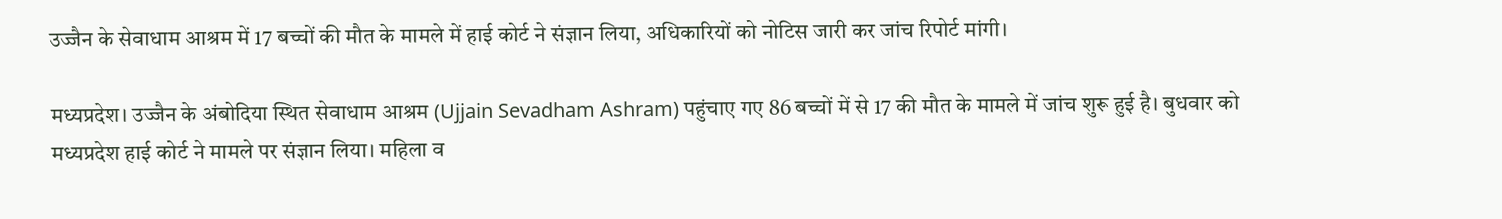उज्जैन के सेवाधाम आश्रम में 17 बच्चों की मौत के मामले में हाई कोर्ट ने संज्ञान लिया, अधिकारियों को नोटिस जारी कर जांच रिपोर्ट मांगी।

मध्यप्रदेश। उज्जैन के अंबोदिया स्थित सेवाधाम आश्रम (Ujjain Sevadham Ashram) पहुंचाए गए 86 बच्चों में से 17 की मौत के मामले में जांच शुरू हुई है। बुधवार को मध्यप्रदेश हाई कोर्ट ने मामले पर संज्ञान लिया। महिला व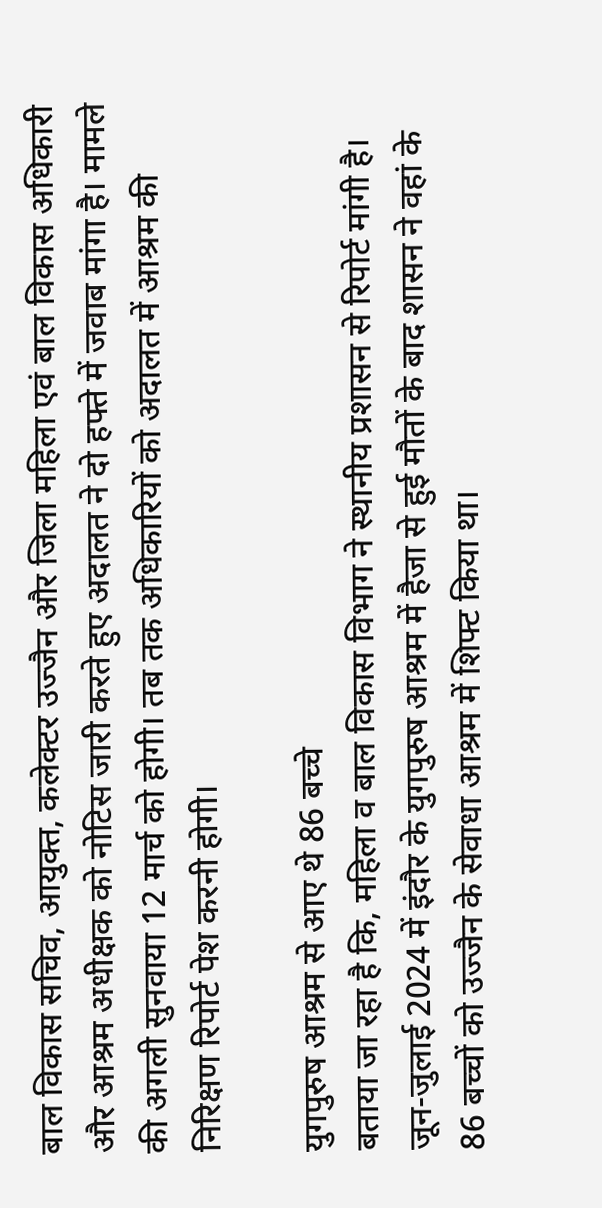बाल विकास सचिव, आयुक्त, कलेक्टर उज्जैन और जिला महिला एवं बाल विकास अधिकारी और आश्रम अधीक्षक को नोटिस जारी करते हुए अदालत ने दो हफ्ते में जवाब मांगा है। मामले की अगली सुनवाया 12 मार्च को होगी। तब तक अधिकारियों को अदालत में आश्रम की निरिक्षण रिपोर्ट पेश करनी होगी।

युगपुरुष आश्रम से आए थे 86 बच्चे
बताया जा रहा है कि, महिला व बाल विकास विभाग ने स्थानीय प्रशासन से रिपोर्ट मांगी है। जून-जुलाई 2024 में इंदौर के युगपुरुष आश्रम में हैजा से हुई मौतों के बाद शासन ने वहां के 86 बच्चों को उज्जैन के सेवाधा आश्रम में शिफ्ट किया था।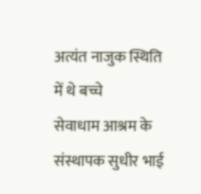अत्यंत नाजुक स्थिति में थे बच्चे
सेवाधाम आश्रम के संस्थापक सुधीर भाई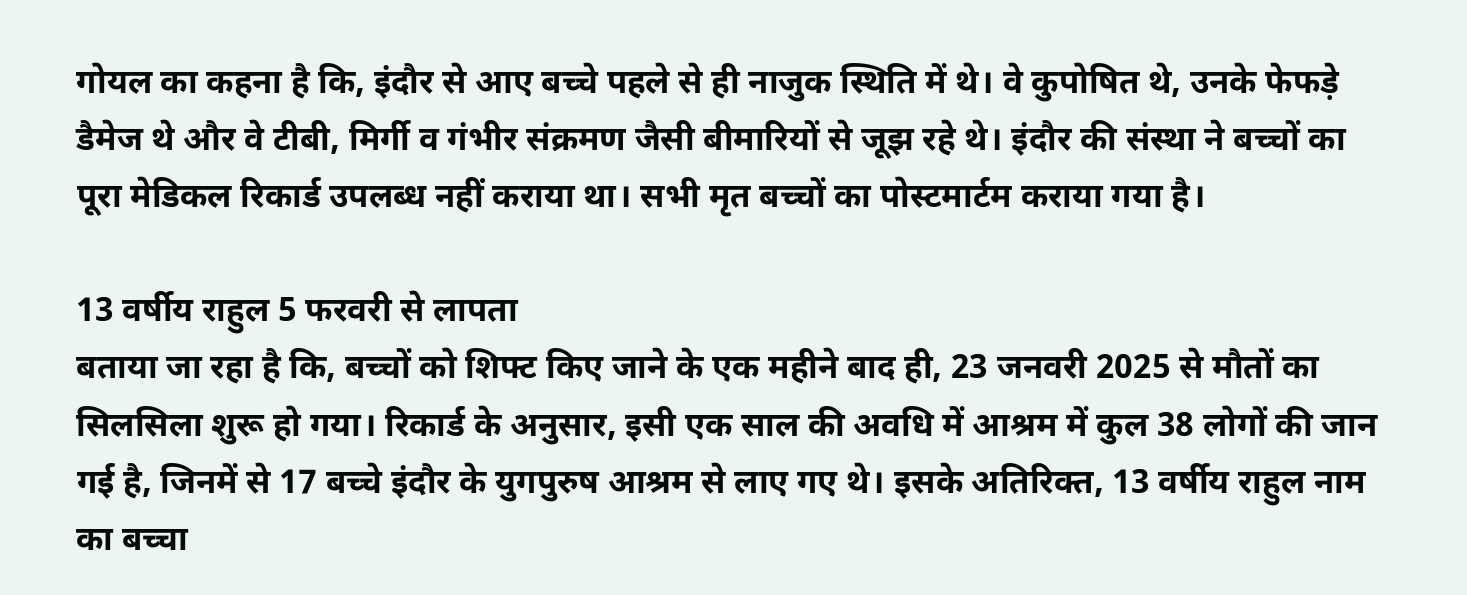गोयल का कहना है कि, इंदौर से आए बच्चे पहले से ही नाजुक स्थिति में थे। वे कुपोषित थे, उनके फेफड़े डैमेज थे और वे टीबी, मिर्गी व गंभीर संक्रमण जैसी बीमारियों से जूझ रहे थे। इंदौर की संस्था ने बच्चों का पूरा मेडिकल रिकार्ड उपलब्ध नहीं कराया था। सभी मृत बच्चों का पोस्टमार्टम कराया गया है।

13 वर्षीय राहुल 5 फरवरी से लापता
बताया जा रहा है कि, बच्चों को शिफ्ट किए जाने के एक महीने बाद ही, 23 जनवरी 2025 से मौतों का सिलसिला शुरू हो गया। रिकार्ड के अनुसार, इसी एक साल की अवधि में आश्रम में कुल 38 लोगों की जान गई है, जिनमें से 17 बच्चे इंदौर के युगपुरुष आश्रम से लाए गए थे। इसके अतिरिक्त, 13 वर्षीय राहुल नाम का बच्चा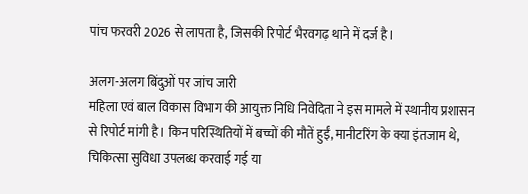पांच फरवरी 2026 से लापता है, जिसकी रिपोर्ट भैरवगढ़ थाने में दर्ज है।

अलग-अलग बिंदुओं पर जांच जारी
महिला एवं बाल विकास विभाग की आयुक्त निधि निवेदिता ने इस मामले में स्थानीय प्रशासन से रिपोर्ट मांगी है। किन परिस्थितियों में बच्चों की मौतें हुईं, मानीटरिंग के क्या इंतजाम थे, चिकित्सा सुविधा उपलब्ध करवाई गई या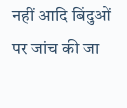नहीं आदि बिंदुओं पर जांच की जा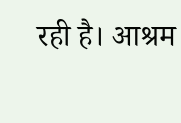रही है। आश्रम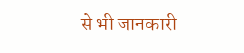से भी जानकारी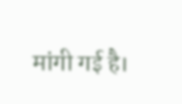मांगी गई है।